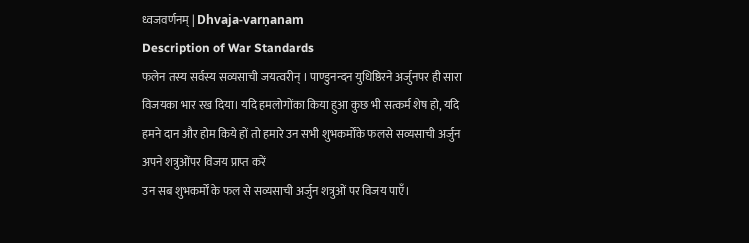ध्वजवर्णनम् | Dhvaja-varṇanam
Description of War Standards
फलेन तस्य सर्वस्य सव्यसाची जयत्वरीन् । पाण्डुनन्दन युधिष्ठिरने अर्जुनपर ही सारा विजयका भार रख दिया। यदि हमलोगोंका किया हुआ कुछ भी सत्कर्म शेष हो, यदि हमने दान और होम किये हों तो हमारे उन सभी शुभकर्मोंके फलसे सव्यसाची अर्जुन अपने शत्रुओंपर विजय प्राप्त करें
उन सब शुभकर्मों के फल से सव्यसाची अर्जुन शत्रुओं पर विजय पाएँ।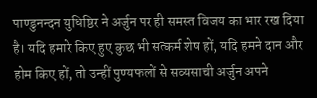पाण्डुनन्दन युधिष्ठिर ने अर्जुन पर ही समस्त विजय का भार रख दिया है। यदि हमारे किए हुए कुछ भी सत्कर्म शेष हों, यदि हमने दान और होम किए हों, तो उन्हीं पुण्यफलों से सव्यसाची अर्जुन अपने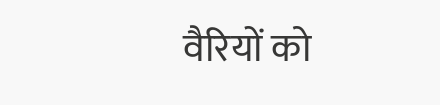वैरियों को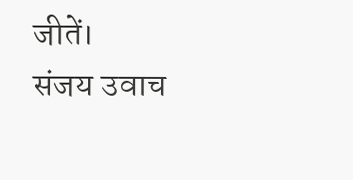जीतें।
संजय उवाच